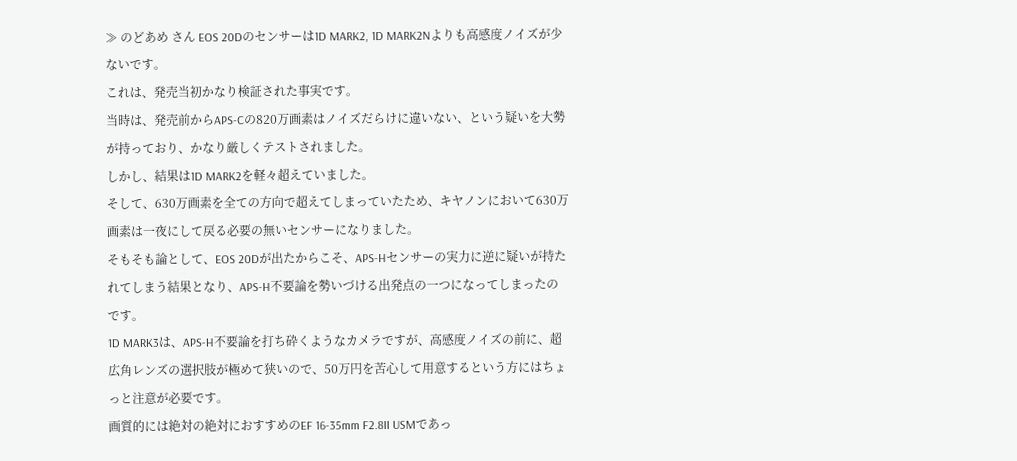≫ のどあめ さん EOS 20Dのセンサーは1D MARK2, 1D MARK2Nよりも高感度ノイズが少ないです。
これは、発売当初かなり検証された事実です。
当時は、発売前からAPS-Cの820万画素はノイズだらけに違いない、という疑いを大勢が持っており、かなり厳しくテストされました。
しかし、結果は1D MARK2を軽々超えていました。
そして、630万画素を全ての方向で超えてしまっていたため、キヤノンにおいて630万画素は一夜にして戻る必要の無いセンサーになりました。
そもそも論として、EOS 20Dが出たからこそ、APS-Hセンサーの実力に逆に疑いが持たれてしまう結果となり、APS-H不要論を勢いづける出発点の一つになってしまったのです。
1D MARK3は、APS-H不要論を打ち砕くようなカメラですが、高感度ノイズの前に、超広角レンズの選択肢が極めて狭いので、50万円を苦心して用意するという方にはちょっと注意が必要です。
画質的には絶対の絶対におすすめのEF 16-35mm F2.8II USMであっ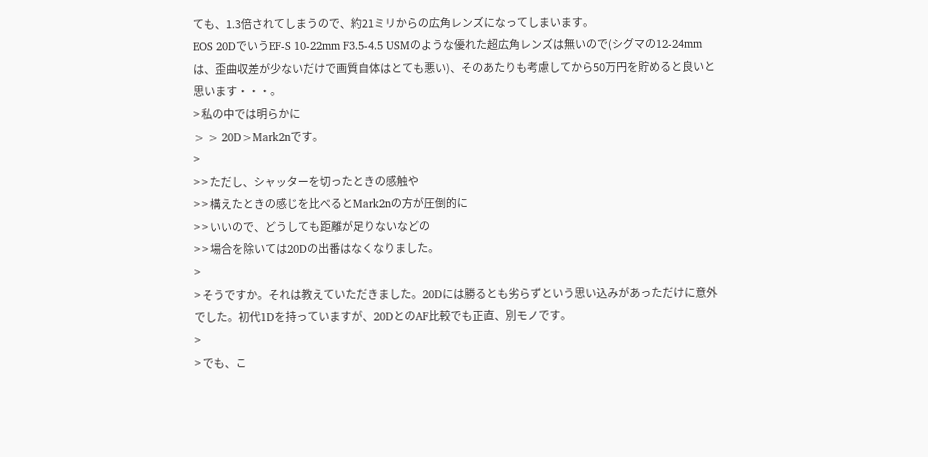ても、1.3倍されてしまうので、約21ミリからの広角レンズになってしまいます。
EOS 20DでいうEF-S 10-22mm F3.5-4.5 USMのような優れた超広角レンズは無いので(シグマの12-24mmは、歪曲収差が少ないだけで画質自体はとても悪い)、そのあたりも考慮してから50万円を貯めると良いと思います・・・。
> 私の中では明らかに
> > 20D>Mark2nです。
>
> > ただし、シャッターを切ったときの感触や
> > 構えたときの感じを比べるとMark2nの方が圧倒的に
> > いいので、どうしても距離が足りないなどの
> > 場合を除いては20Dの出番はなくなりました。
>
> そうですか。それは教えていただきました。20Dには勝るとも劣らずという思い込みがあっただけに意外でした。初代1Dを持っていますが、20DとのAF比較でも正直、別モノです。
>
> でも、こ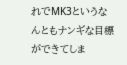れでMK3というなんともナンギな目標ができてしま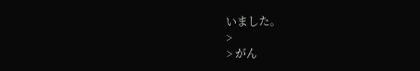いました。
>
> がん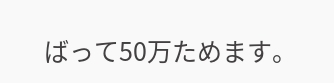ばって50万ためます。